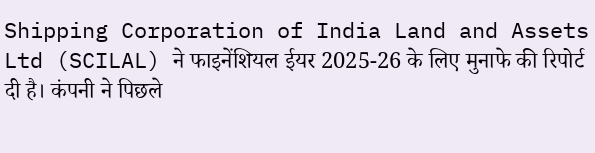Shipping Corporation of India Land and Assets Ltd (SCILAL) ने फाइनेंशियल ईयर 2025-26 के लिए मुनाफे की रिपोर्ट दी है। कंपनी ने पिछले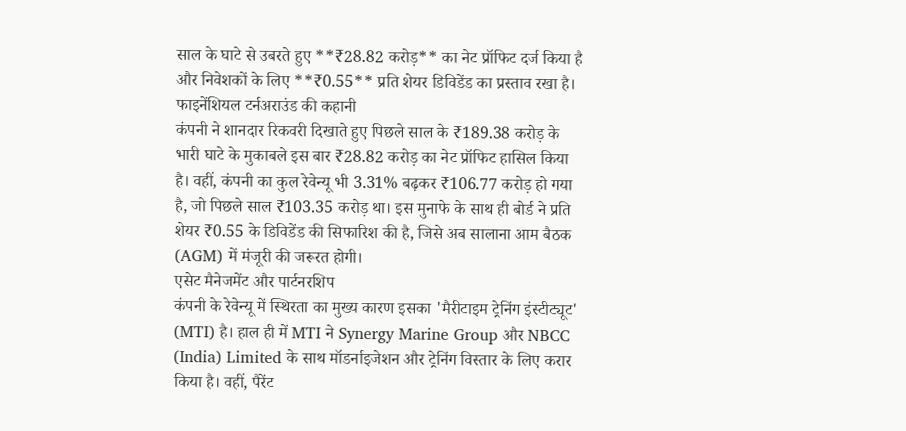साल के घाटे से उबरते हुए **₹28.82 करोड़** का नेट प्रॉफिट दर्ज किया है और निवेशकों के लिए **₹0.55** प्रति शेयर डिविडेंड का प्रस्ताव रखा है।
फाइनेंशियल टर्नअराउंड की कहानी
कंपनी ने शानदार रिकवरी दिखाते हुए पिछले साल के ₹189.38 करोड़ के भारी घाटे के मुकाबले इस बार ₹28.82 करोड़ का नेट प्रॉफिट हासिल किया है। वहीं, कंपनी का कुल रेवेन्यू भी 3.31% बढ़कर ₹106.77 करोड़ हो गया है, जो पिछले साल ₹103.35 करोड़ था। इस मुनाफे के साथ ही बोर्ड ने प्रति शेयर ₹0.55 के डिविडेंड की सिफारिश की है, जिसे अब सालाना आम बैठक (AGM) में मंजूरी की जरूरत होगी।
एसेट मैनेजमेंट और पार्टनरशिप
कंपनी के रेवेन्यू में स्थिरता का मुख्य कारण इसका 'मैरीटाइम ट्रेनिंग इंस्टीट्यूट' (MTI) है। हाल ही में MTI ने Synergy Marine Group और NBCC (India) Limited के साथ मॉडर्नाइजेशन और ट्रेनिंग विस्तार के लिए करार किया है। वहीं, पैरेंट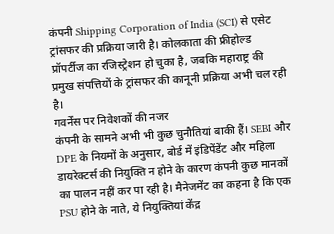कंपनी Shipping Corporation of India (SCI) से एसेट ट्रांसफर की प्रक्रिया जारी है। कोलकाता की फ्रीहोल्ड प्रॉपर्टीज का रजिस्ट्रेशन हो चुका है, जबकि महाराष्ट्र की प्रमुख संपत्तियों के ट्रांसफर की कानूनी प्रक्रिया अभी चल रही है।
गवर्नेंस पर निवेशकों की नजर
कंपनी के सामने अभी भी कुछ चुनौतियां बाकी हैं। SEBI और DPE के नियमों के अनुसार, बोर्ड में इंडिपेंडेंट और महिला डायरेक्टर्स की नियुक्ति न होने के कारण कंपनी कुछ मानकों का पालन नहीं कर पा रही है। मैनेजमेंट का कहना है कि एक PSU होने के नाते, ये नियुक्तियां केंद्र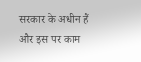सरकार के अधीन हैं और इस पर काम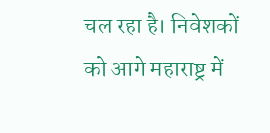चल रहा है। निवेशकों को आगे महाराष्ट्र में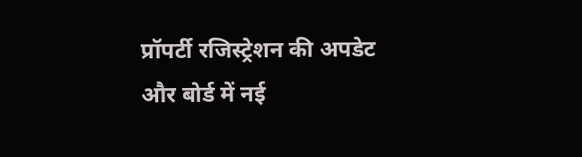प्रॉपर्टी रजिस्ट्रेशन की अपडेट और बोर्ड में नई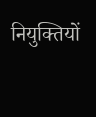नियुक्तियों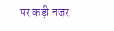पर कड़ी नजर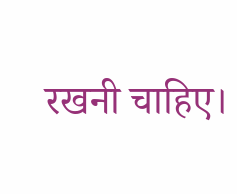रखनी चाहिए।